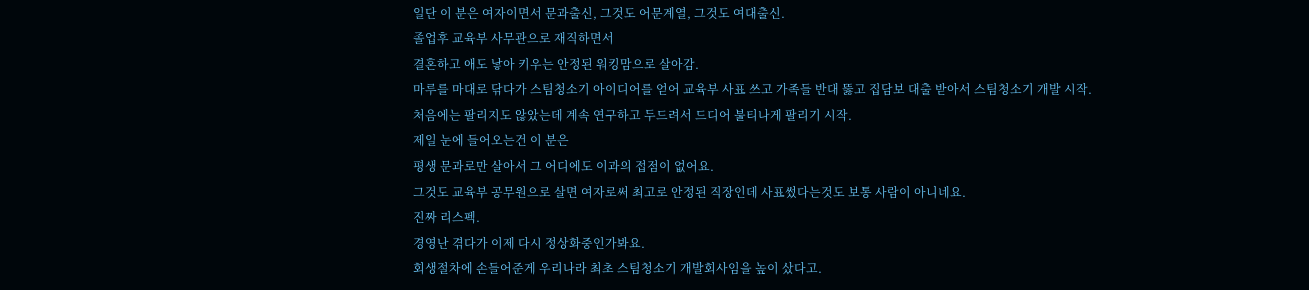일단 이 분은 여자이면서 문과출신, 그것도 어문계열, 그것도 여대출신.
졸업후 교육부 사무관으로 재직하면서
결혼하고 애도 낳아 키우는 안정된 워킹맘으로 살아감.
마루를 마대로 닦다가 스팀청소기 아이디어를 얻어 교육부 사표 쓰고 가족들 반대 뚫고 집담보 대출 받아서 스팀청소기 개발 시작.
처음에는 팔리지도 않았는데 계속 연구하고 두드려서 드디어 불티나게 팔리기 시작.
제일 눈에 들어오는건 이 분은
평생 문과로만 살아서 그 어디에도 이과의 접점이 없어요.
그것도 교육부 공무원으로 살면 여자로써 최고로 안정된 직장인데 사표썼다는것도 보통 사람이 아니네요.
진짜 리스펙.
경영난 겪다가 이제 다시 정상화중인가봐요.
회생절차에 손들어준게 우리나라 최초 스팀청소기 개발회사임을 높이 샀다고.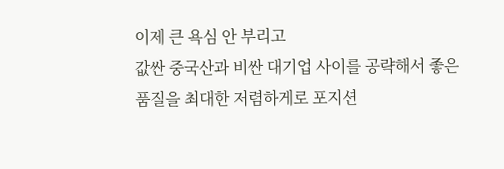이제 큰 욕심 안 부리고
값싼 중국산과 비싼 대기업 사이를 공략해서 좋은 품질을 최대한 저렴하게로 포지션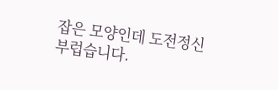잡은 모양인데 도전정신 부럽습니다.